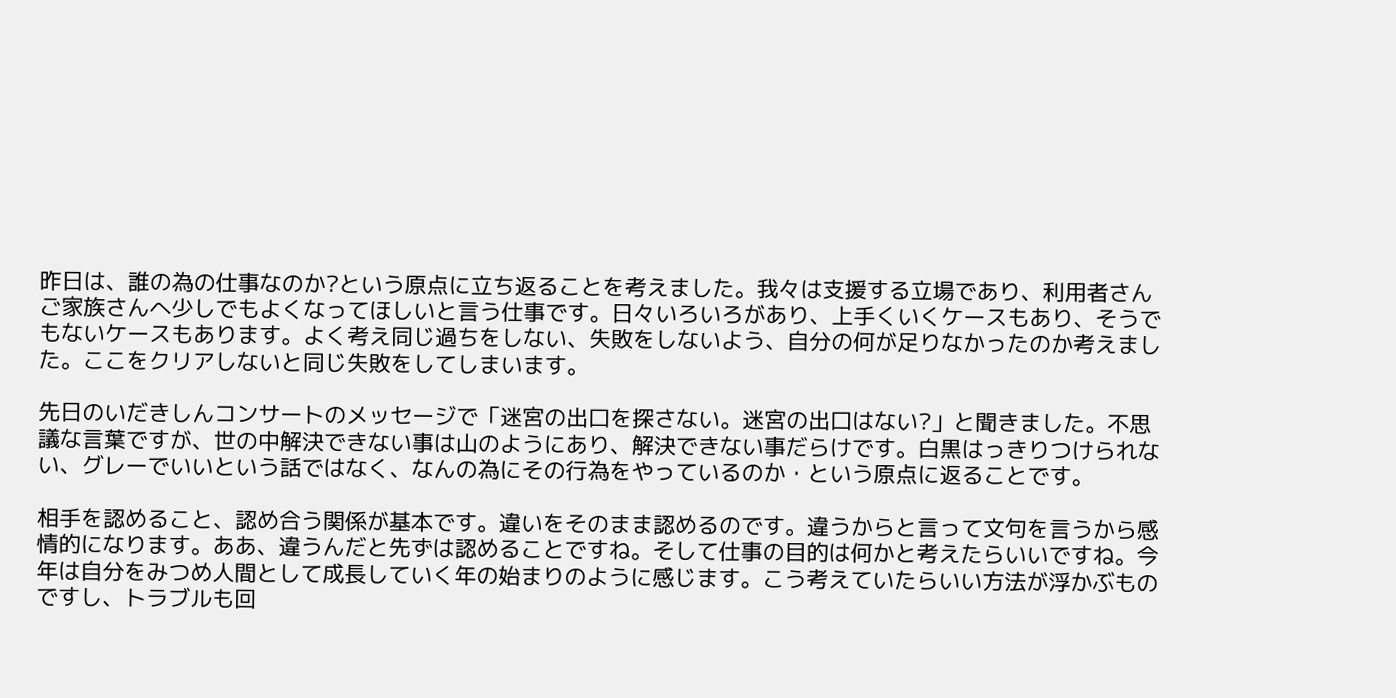昨日は、誰の為の仕事なのか?という原点に立ち返ることを考えました。我々は支援する立場であり、利用者さんご家族さんへ少しでもよくなってほしいと言う仕事です。日々いろいろがあり、上手くいくケースもあり、そうでもないケースもあります。よく考え同じ過ちをしない、失敗をしないよう、自分の何が足りなかったのか考えました。ここをクリアしないと同じ失敗をしてしまいます。

先日のいだきしんコンサートのメッセージで「迷宮の出口を探さない。迷宮の出口はない?」と聞きました。不思議な言葉ですが、世の中解決できない事は山のようにあり、解決できない事だらけです。白黒はっきりつけられない、グレーでいいという話ではなく、なんの為にその行為をやっているのか・という原点に返ることです。

相手を認めること、認め合う関係が基本です。違いをそのまま認めるのです。違うからと言って文句を言うから感情的になります。ああ、違うんだと先ずは認めることですね。そして仕事の目的は何かと考えたらいいですね。今年は自分をみつめ人間として成長していく年の始まりのように感じます。こう考えていたらいい方法が浮かぶものですし、トラブルも回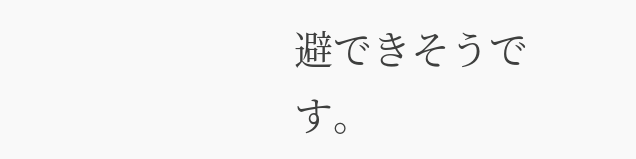避できそうです。